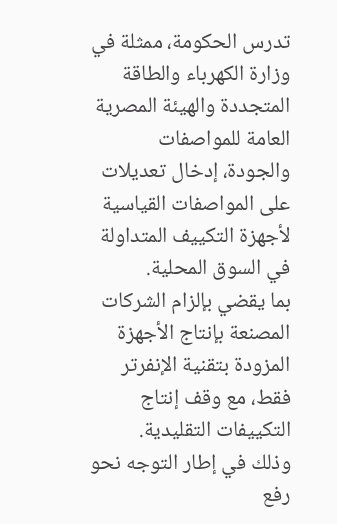تدرس الحكومة، ممثلة في وزارة الكهرباء والطاقة المتجددة والهيئة المصرية العامة للمواصفات والجودة، إدخال تعديلات على المواصفات القياسية لأجهزة التكييف المتداولة في السوق المحلية.
بما يقضي بإلزام الشركات المصنعة بإنتاج الأجهزة المزودة بتقنية الإنفرتر فقط، مع وقف إنتاج التكييفات التقليدية.
وذلك في إطار التوجه نحو رفع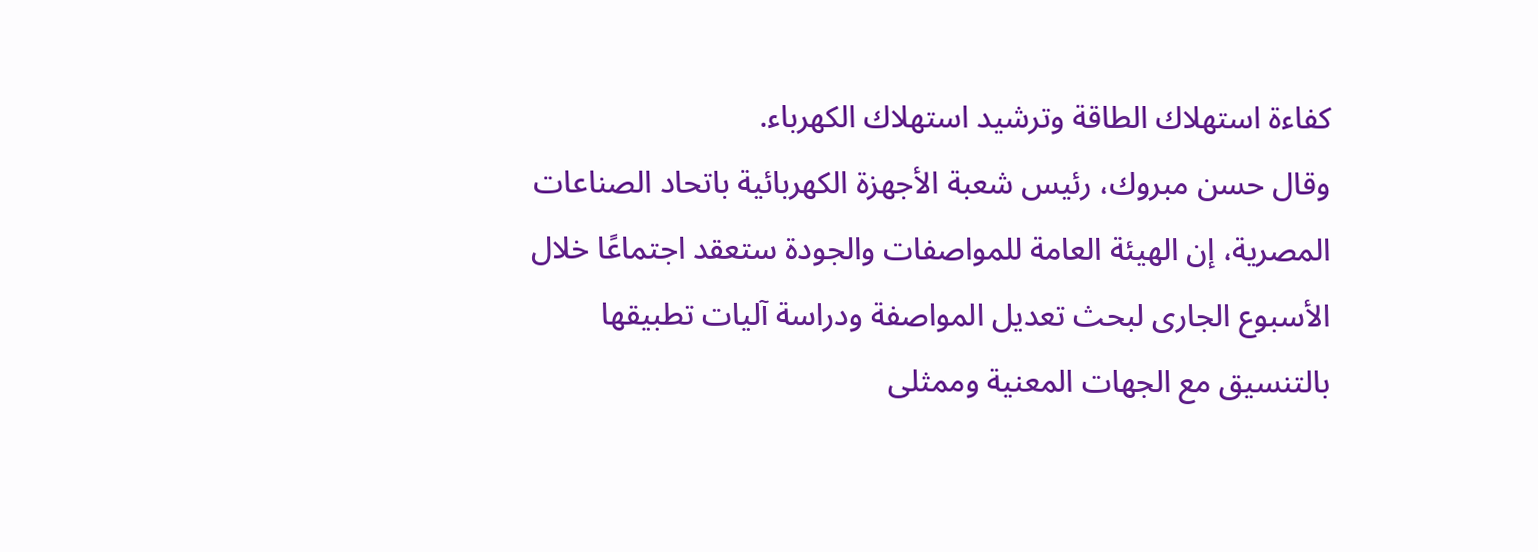كفاءة استهلاك الطاقة وترشيد استهلاك الكهرباء.
وقال حسن مبروك، رئيس شعبة الأجهزة الكهربائية باتحاد الصناعات المصرية، إن الهيئة العامة للمواصفات والجودة ستعقد اجتماعًا خلال الأسبوع الجارى لبحث تعديل المواصفة ودراسة آليات تطبيقها بالتنسيق مع الجهات المعنية وممثلى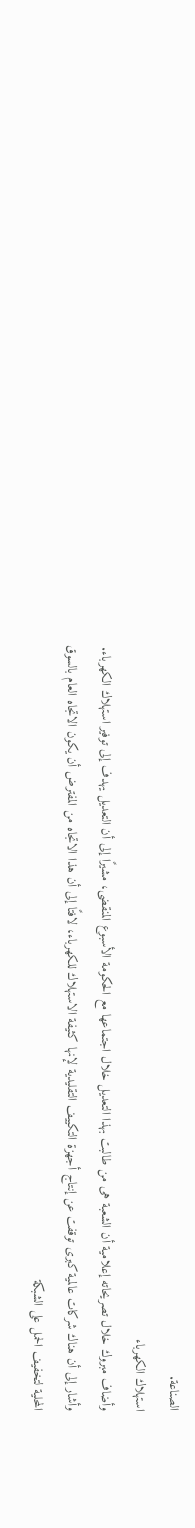الصناعة.
استهلاك الكهرباء
وأضاف مبروك خلال تصريحاته إعلامية أن الشعبة هى من طالبت بهذا التعديل خلال اجتماعها مع الحكومة الأسبوع المنقضى، مشيرًا إلى أن التعديل يهدف إلى توفير استهلاك الكهرباء.
وأشار إلى أن هناك شركات عالمية كبرى توقفت عن إنتاج أجهزة التكييف التقليدية لإنها كثيفة الاستهلاك للكهرباء، لافتًا إلى أن هذا الاتجاه من المفترض أن يكون الاتجاه العام بالسوق المحلية لتخفيف الحمل على الشبكة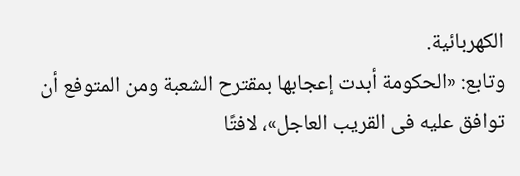الكهربائية.
وتابع: «الحكومة أبدت إعجابها بمقترح الشعبة ومن المتوفع أن توافق عليه فى القريب العاجل»، لافتًا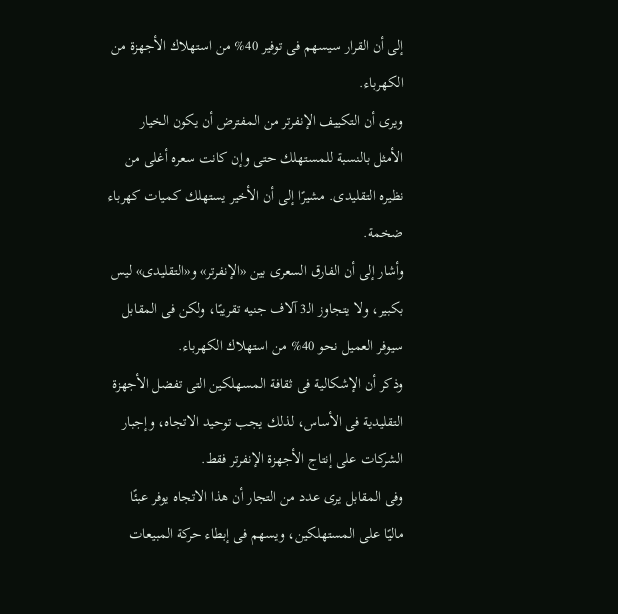إلى أن القرار سيسهم فى توفير 40% من استهلاك الأجهزة من الكهرباء.
ويرى أن التكييف الإنفرتر من المفترض أن يكون الخيار الأمثل بالنسبة للمستهلك حتى وإن كانت سعره أغلى من نظيره التقليدى. مشيرًا إلى أن الأخير يستهلك كميات كهرباء ضخمة.
وأشار إلى أن الفارق السعرى بين «الإنفرتر» و«التقليدى» ليس بكبير، ولا يتجاوز الـ3 آلاف جنيه تقريبًا، ولكن فى المقابل سيوفر العميل نحو 40% من استهلاك الكهرباء.
وذكر أن الإشكالية فى ثقافة المسهلكين التى تفضل الأجهزة التقليدية فى الأساس، لذلك يجب توحيد الاتجاه، وإجبار الشركات على إنتاج الأجهزة الإنفرتر فقط.
وفى المقابل يرى عدد من التجار أن هذا الاتجاه يوفر عبئًا ماليًا على المستهلكين، ويسهم فى إبطاء حركة المبيعات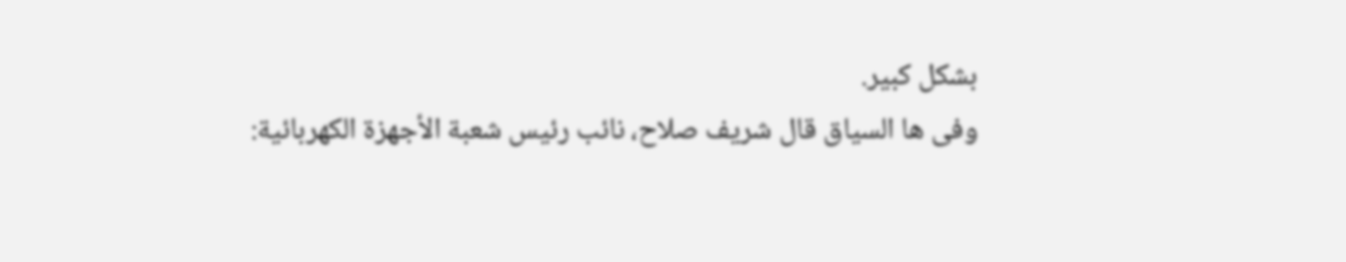بشكل كبير.
وفى ها السياق قال شريف صلاح، نائب رئيس شعبة الأجهزة الكهربائية: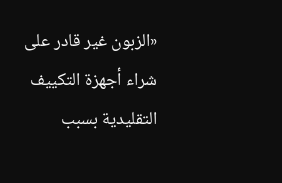«الزبون غير قادر على شراء أجهزة التكييف التقليدية بسبب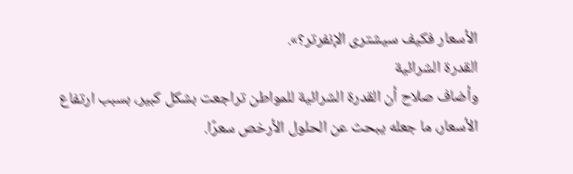الأسعار فكيف سيشترى الإنفرتر؟».
القدرة الشرائية
وأضاف صلاح أن القدرة الشرائية للمواطن تراجعت بشكل كبير، بسبب ارتفاع الأسعار، ما جعله يبحث عن الحلول الأرخص سعرًا.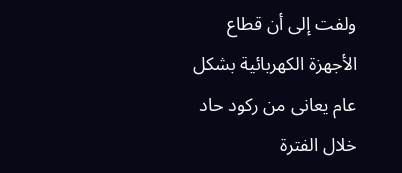ولفت إلى أن قطاع الأجهزة الكهربائية بشكل عام يعانى من ركود حاد خلال الفترة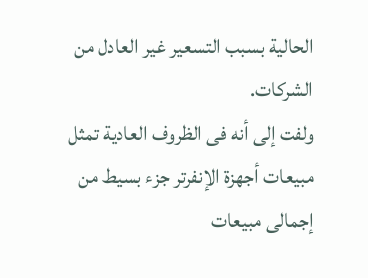الحالية بسبب التسعير غير العادل من الشركات.
ولفت إلى أنه فى الظروف العادية تمثل مبيعات أجهزة الإنفرتر جزء بسيط من إجمالى مبيعات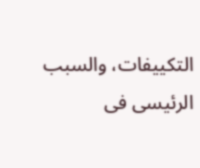التكييفات، والسبب الرئيسى فى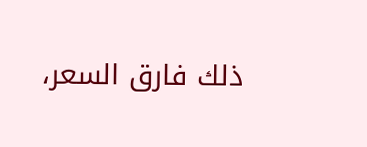ذلك فارق السعر،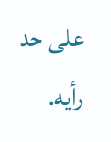على حد رأيه.